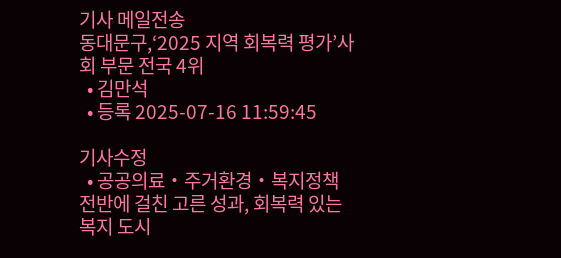기사 메일전송
동대문구,‘2025 지역 회복력 평가’사회 부문 전국 4위
  • 김만석
  • 등록 2025-07-16 11:59:45

기사수정
  • 공공의료‧주거환경‧복지정책 전반에 걸친 고른 성과, 회복력 있는 복지 도시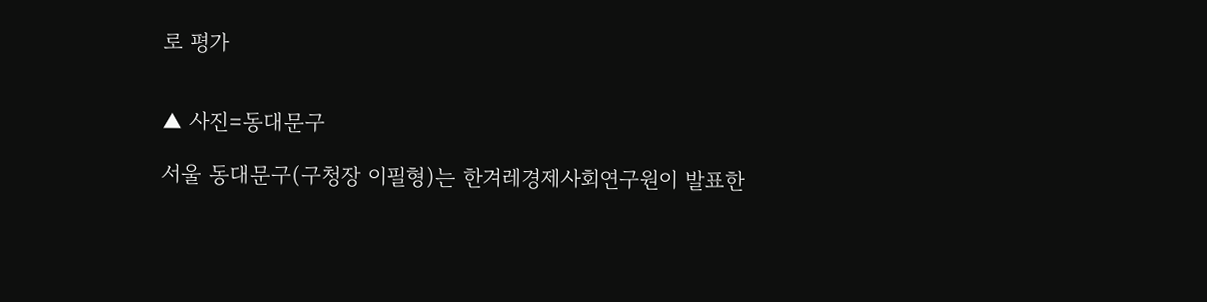로 평가


▲ 사진=동대문구

서울 동대문구(구청장 이필형)는 한겨레경제사회연구원이 발표한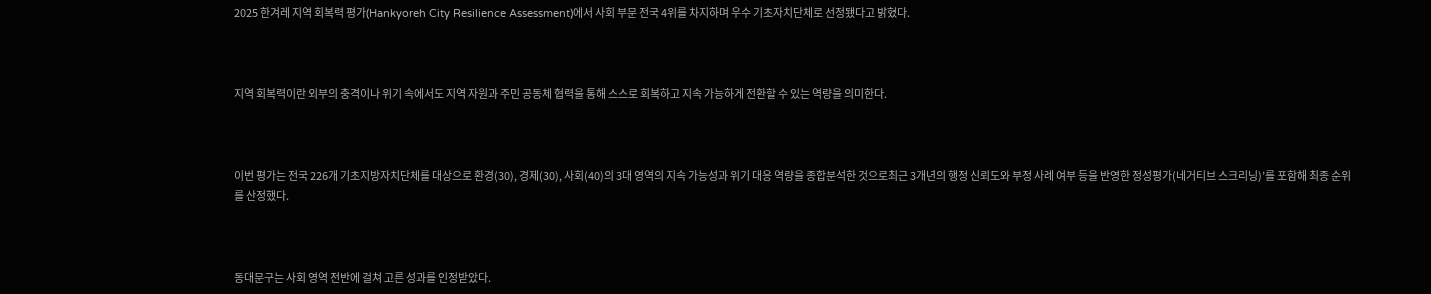2025 한겨레 지역 회복력 평가(Hankyoreh City Resilience Assessment)에서 사회 부문 전국 4위를 차지하며 우수 기초자치단체로 선정됐다고 밝혔다.



지역 회복력이란 외부의 충격이나 위기 속에서도 지역 자원과 주민 공동체 협력을 통해 스스로 회복하고 지속 가능하게 전환할 수 있는 역량을 의미한다.



이번 평가는 전국 226개 기초지방자치단체를 대상으로 환경(30), 경제(30), 사회(40)의 3대 영역의 지속 가능성과 위기 대응 역량을 종합분석한 것으로최근 3개년의 행정 신뢰도와 부정 사례 여부 등을 반영한 정성평가(네거티브 스크리닝)’를 포함해 최종 순위를 산정했다.



동대문구는 사회 영역 전반에 걸쳐 고른 성과를 인정받았다.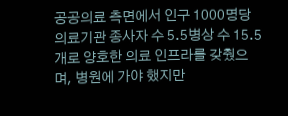공공의료 측면에서 인구 1000명당 의료기관 종사자 수 5.5병상 수 15.5개로 양호한 의료 인프라를 갖췄으며, 병원에 가야 했지만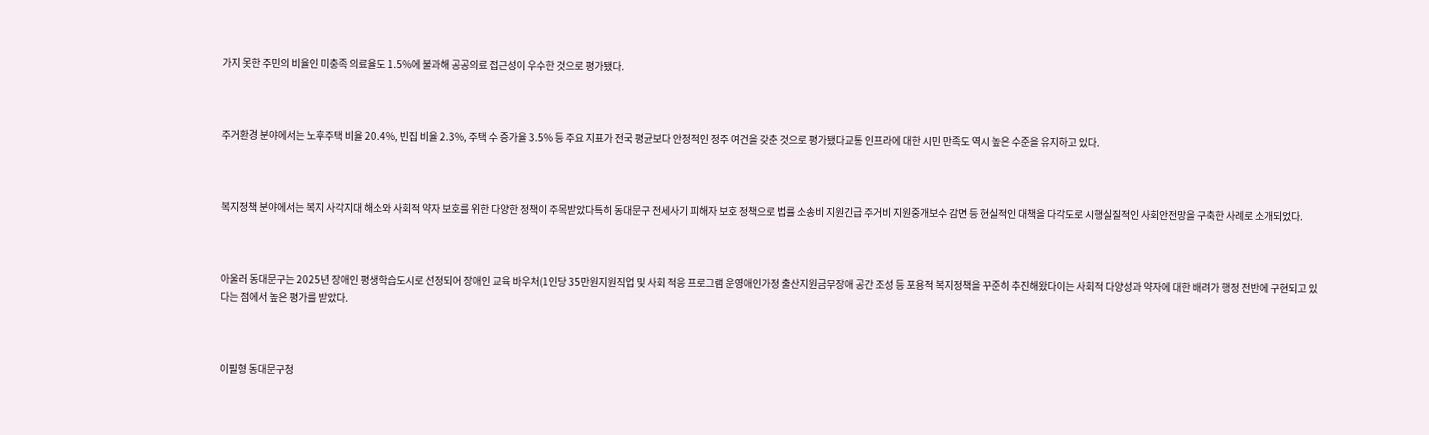가지 못한 주민의 비율인 미충족 의료율도 1.5%에 불과해 공공의료 접근성이 우수한 것으로 평가됐다.



주거환경 분야에서는 노후주택 비율 20.4%, 빈집 비율 2.3%, 주택 수 증가율 3.5% 등 주요 지표가 전국 평균보다 안정적인 정주 여건을 갖춘 것으로 평가됐다교통 인프라에 대한 시민 만족도 역시 높은 수준을 유지하고 있다.



복지정책 분야에서는 복지 사각지대 해소와 사회적 약자 보호를 위한 다양한 정책이 주목받았다특히 동대문구 전세사기 피해자 보호 정책으로 법률 소송비 지원긴급 주거비 지원중개보수 감면 등 현실적인 대책을 다각도로 시행실질적인 사회안전망을 구축한 사례로 소개되었다.



아울러 동대문구는 2025년 장애인 평생학습도시로 선정되어 장애인 교육 바우처(1인당 35만원지원직업 및 사회 적응 프로그램 운영애인가정 출산지원금무장애 공간 조성 등 포용적 복지정책을 꾸준히 추진해왔다이는 사회적 다양성과 약자에 대한 배려가 행정 전반에 구현되고 있다는 점에서 높은 평가를 받았다.



이필형 동대문구청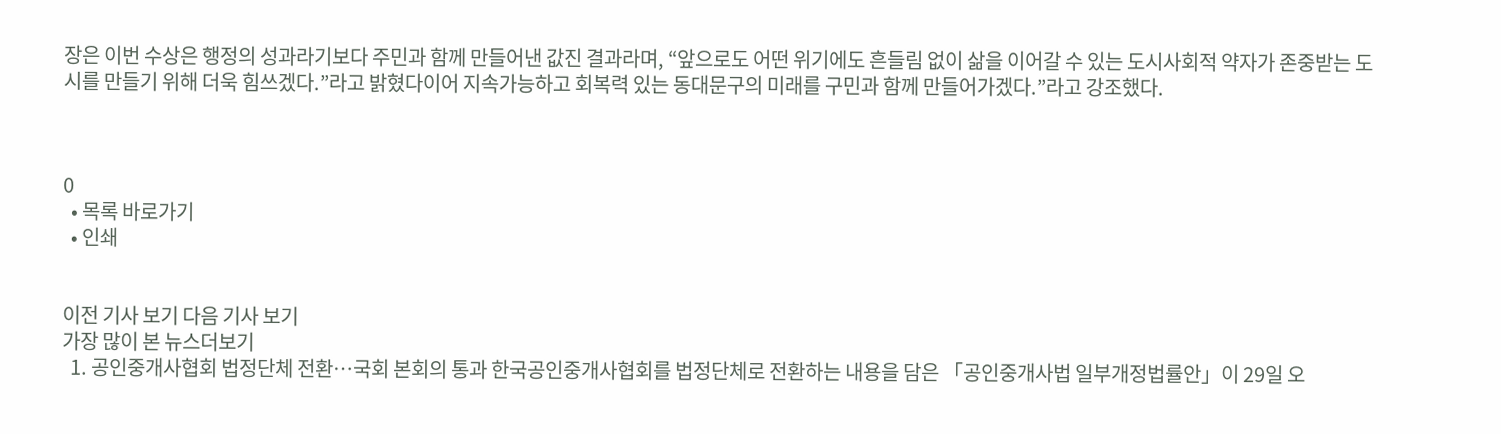장은 이번 수상은 행정의 성과라기보다 주민과 함께 만들어낸 값진 결과라며, “앞으로도 어떤 위기에도 흔들림 없이 삶을 이어갈 수 있는 도시사회적 약자가 존중받는 도시를 만들기 위해 더욱 힘쓰겠다.”라고 밝혔다이어 지속가능하고 회복력 있는 동대문구의 미래를 구민과 함께 만들어가겠다.”라고 강조했다.



0
  • 목록 바로가기
  • 인쇄


이전 기사 보기 다음 기사 보기
가장 많이 본 뉴스더보기
  1. 공인중개사협회 법정단체 전환…국회 본회의 통과 한국공인중개사협회를 법정단체로 전환하는 내용을 담은 「공인중개사법 일부개정법률안」이 29일 오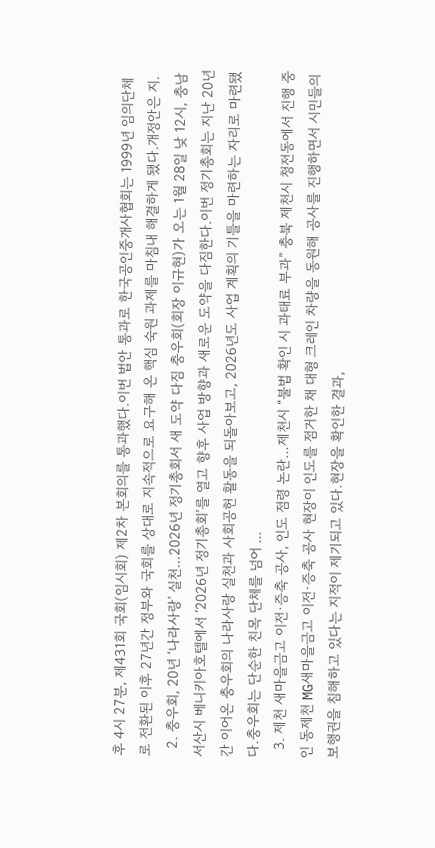후 4시 27분, 제431회 국회(임시회) 제2차 본회의를 통과했다.이번 법안 통과로 한국공인중개사협회는 1999년 임의단체로 전환된 이후 27년간 정부와 국회를 상대로 지속적으로 요구해 온 핵심 숙원 과제를 마침내 해결하게 됐다.개정안은 지.
  2. 충우회, 20년 ‘나라사랑’ 실천…2026년 정기총회서 새 도약 다짐 충우회(회장 이규현)가 오는 1월 28일 낮 12시, 충남 서산시 베니키아호텔에서 ‘2026년 정기총회’를 열고 향후 사업 방향과 새로운 도약을 다짐한다.이번 정기총회는 지난 20년간 이어온 충우회의 나라사랑 실천과 사회공헌 활동을 되돌아보고, 2026년도 사업 계획의 기틀을 마련하는 자리로 마련됐다.충우회는 단순한 친목 단체를 넘어 ...
  3. 제천 새마을금고 이전·증축 공사, 인도 점령 논란…제천시 “불법 확인 시 과태료 부과” 충북 제천시 청전동에서 진행 중인 동제천 MG새마을금고 이전·증축 공사 현장이 인도를 점거한 채 대형 크레인 차량을 동원해 공사를 진행하면서 시민들의 보행권을 침해하고 있다는 지적이 제기되고 있다.현장을 확인한 결과,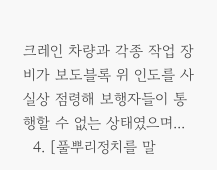크레인 차량과 각종 작업 장비가 보도블록 위 인도를 사실상 점령해 보행자들이 통행할 수 없는 상태였으며...
  4. [풀뿌리정치를 말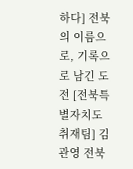하다] 전북의 이름으로, 기록으로 남긴 도전 [전북특별자치도 취재팀] 김관영 전북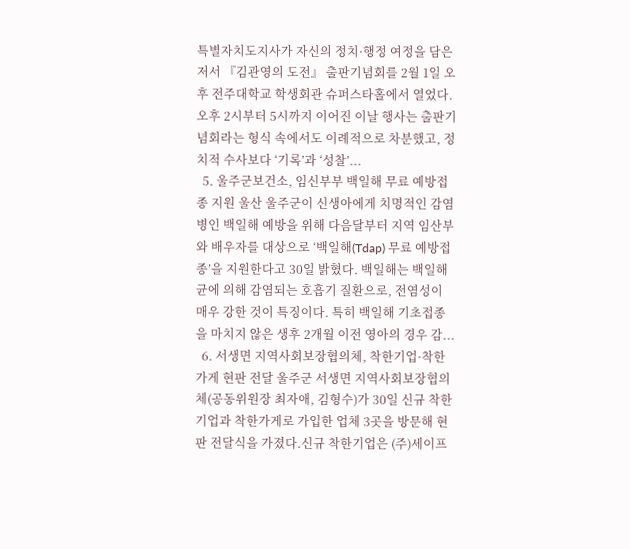특별자치도지사가 자신의 정치·행정 여정을 담은 저서 『김관영의 도전』 출판기념회를 2월 1일 오후 전주대학교 학생회관 슈퍼스타홀에서 열었다. 오후 2시부터 5시까지 이어진 이날 행사는 출판기념회라는 형식 속에서도 이례적으로 차분했고, 정치적 수사보다 ‘기록’과 ‘성찰’...
  5. 울주군보건소, 임신부부 백일해 무료 예방접종 지원 울산 울주군이 신생아에게 치명적인 감염병인 백일해 예방을 위해 다음달부터 지역 임산부와 배우자를 대상으로 ‘백일해(Tdap) 무료 예방접종’을 지원한다고 30일 밝혔다. 백일해는 백일해균에 의해 감염되는 호흡기 질환으로, 전염성이 매우 강한 것이 특징이다. 특히 백일해 기초접종을 마치지 않은 생후 2개월 이전 영아의 경우 감...
  6. 서생면 지역사회보장협의체, 착한기업·착한가게 현판 전달 울주군 서생면 지역사회보장협의체(공동위원장 최자애, 김형수)가 30일 신규 착한기업과 착한가게로 가입한 업체 3곳을 방문해 현판 전달식을 가졌다.신규 착한기업은 (주)세이프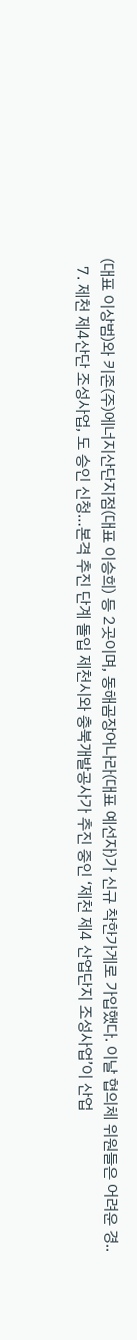(대표 이상범)와 키존(주)에너지산단지점(대표 이승희) 등 2곳이며, 동해곰장어나라(대표 예선자)가 신규 착한가게로 가입했다. 이날 협의체 위원들은 어려운 경..
  7. 제천 제4산단 조성사업, 도 승인 신청…본격 추진 단계 돌입 제천시와 충북개발공사가 추진 중인 ‘제천 제4 산업단지 조성사업’이 산업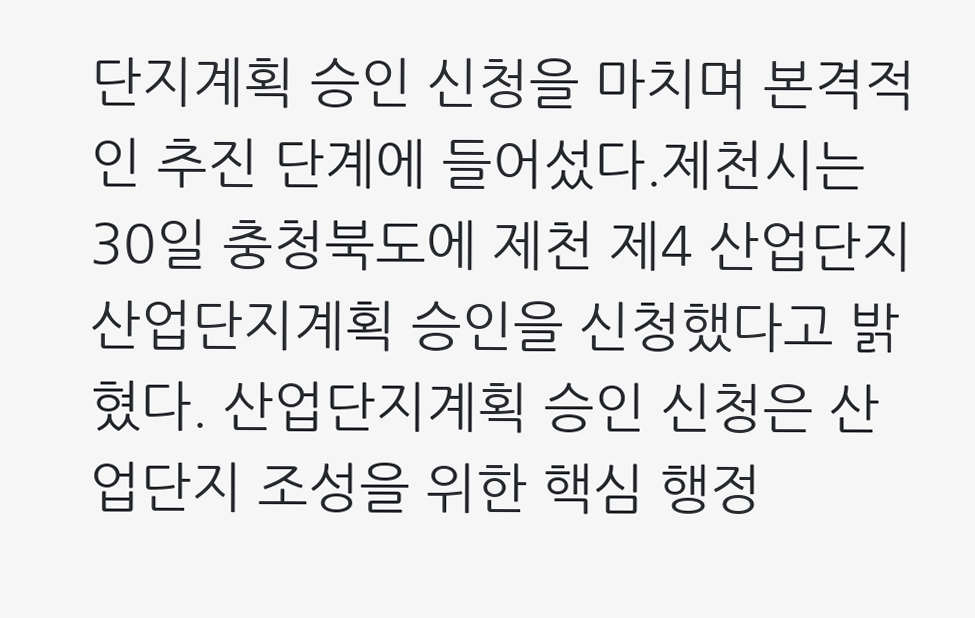단지계획 승인 신청을 마치며 본격적인 추진 단계에 들어섰다.제천시는 30일 충청북도에 제천 제4 산업단지 산업단지계획 승인을 신청했다고 밝혔다. 산업단지계획 승인 신청은 산업단지 조성을 위한 핵심 행정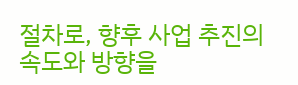절차로, 향후 사업 추진의 속도와 방향을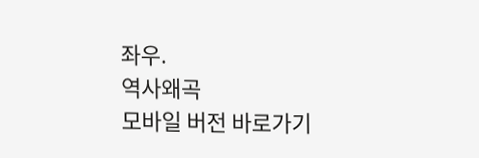좌우.
역사왜곡
모바일 버전 바로가기